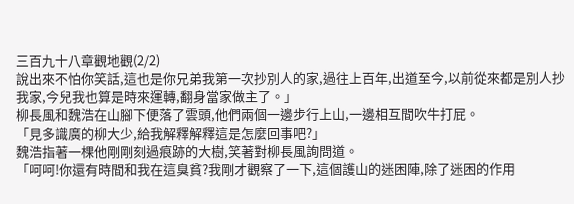三百九十八章觀地觀(2/2)
說出來不怕你笑話,這也是你兄弟我第一次抄別人的家,過往上百年,出道至今,以前從來都是別人抄我家,今兒我也算是時來運轉,翻身當家做主了。」
柳長風和魏浩在山腳下便落了雲頭,他們兩個一邊步行上山,一邊相互間吹牛打屁。
「見多識廣的柳大少,給我解釋解釋這是怎麼回事吧?」
魏浩指著一棵他剛剛刻過痕跡的大樹,笑著對柳長風詢問道。
「呵呵!你還有時間和我在這臭貧?我剛才觀察了一下,這個護山的迷困陣,除了迷困的作用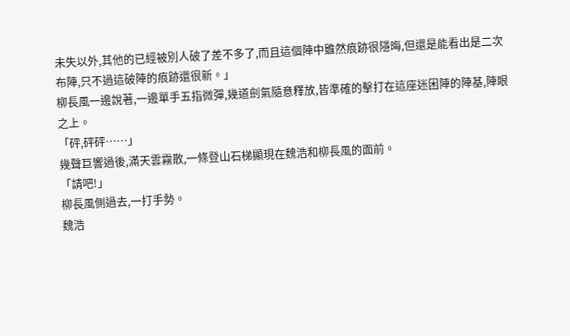未失以外,其他的已經被別人破了差不多了,而且這個陣中雖然痕跡很隱晦,但還是能看出是二次布陣,只不過這破陣的痕跡還很新。」
柳長風一邊說著,一邊單手五指微彈,幾道劍氣隨意釋放,皆準確的擊打在這座迷困陣的陣基,陣眼之上。
「砰,砰砰……」
幾聲巨響過後,滿天雲霧散,一條登山石梯顯現在魏浩和柳長風的面前。
「請吧!」
柳長風側過去,一打手勢。
魏浩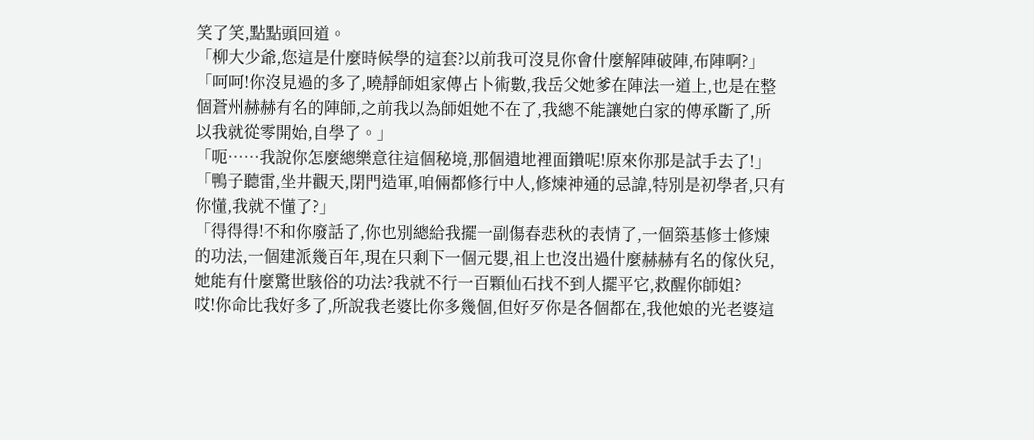笑了笑,點點頭回道。
「柳大少爺,您這是什麼時候學的這套?以前我可沒見你會什麼解陣破陣,布陣啊?」
「呵呵!你沒見過的多了,曉靜師姐家傳占卜術數,我岳父她爹在陣法一道上,也是在整個蒼州赫赫有名的陣師,之前我以為師姐她不在了,我總不能讓她白家的傳承斷了,所以我就從零開始,自學了。」
「呃……我說你怎麼總樂意往這個秘境,那個遺地裡面鑽呢!原來你那是試手去了!」
「鴨子聽雷,坐井觀天,閉門造軍,咱倆都修行中人,修煉神通的忌諱,特別是初學者,只有你懂,我就不懂了?」
「得得得!不和你廢話了,你也別總給我擺一副傷春悲秋的表情了,一個築基修士修煉的功法,一個建派幾百年,現在只剩下一個元嬰,祖上也沒出過什麼赫赫有名的傢伙兒,她能有什麼驚世駭俗的功法?我就不行一百顆仙石找不到人擺平它,救醒你師姐?
哎!你命比我好多了,所說我老婆比你多幾個,但好歹你是各個都在,我他娘的光老婆這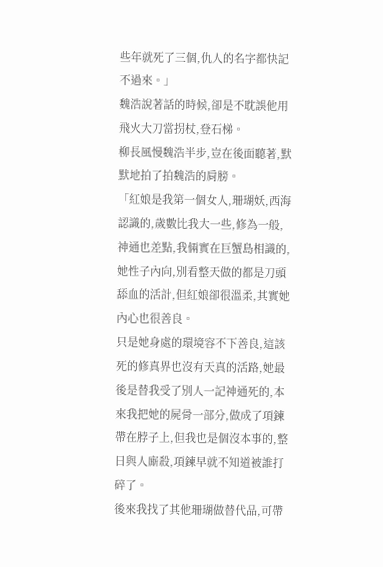些年就死了三個,仇人的名字都快記不過來。」
魏浩說著話的時候,卻是不耽誤他用飛火大刀當拐杖,登石梯。
柳長風慢魏浩半步,豈在後面聽著,默默地拍了拍魏浩的肩膀。
「紅娘是我第一個女人,珊瑚妖,西海認識的,歲數比我大一些,修為一般,神通也差點,我倆實在巨蟹島相識的,她性子內向,別看整天做的都是刀頭舔血的活計,但紅娘卻很溫柔,其實她內心也很善良。
只是她身處的環境容不下善良,這該死的修真界也沒有天真的活路,她最後是替我受了別人一記神通死的,本來我把她的屍骨一部分,做成了項鍊帶在脖子上,但我也是個沒本事的,整日與人廝殺,項鍊早就不知道被誰打碎了。
後來我找了其他珊瑚做替代品,可帶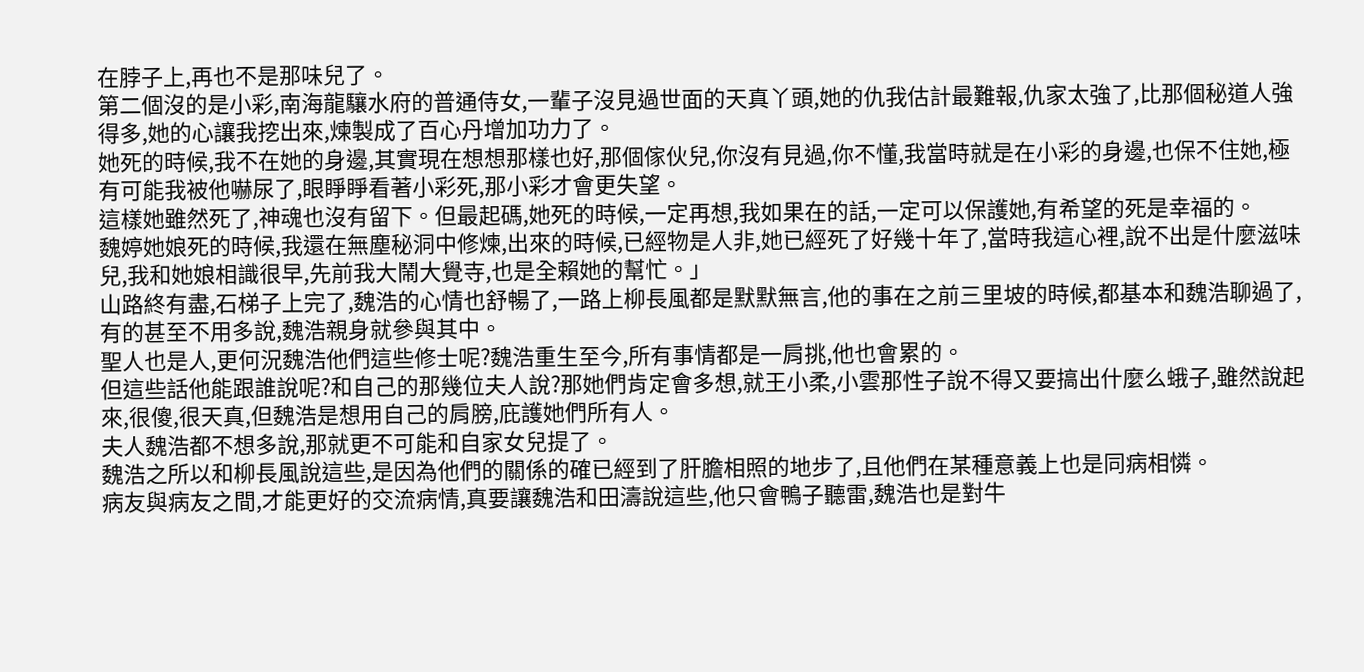在脖子上,再也不是那味兒了。
第二個沒的是小彩,南海龍驤水府的普通侍女,一輩子沒見過世面的天真丫頭,她的仇我估計最難報,仇家太強了,比那個秘道人強得多,她的心讓我挖出來,煉製成了百心丹增加功力了。
她死的時候,我不在她的身邊,其實現在想想那樣也好,那個傢伙兒,你沒有見過,你不懂,我當時就是在小彩的身邊,也保不住她,極有可能我被他嚇尿了,眼睜睜看著小彩死,那小彩才會更失望。
這樣她雖然死了,神魂也沒有留下。但最起碼,她死的時候,一定再想,我如果在的話,一定可以保護她,有希望的死是幸福的。
魏婷她娘死的時候,我還在無塵秘洞中修煉,出來的時候,已經物是人非,她已經死了好幾十年了,當時我這心裡,說不出是什麼滋味兒,我和她娘相識很早,先前我大鬧大覺寺,也是全賴她的幫忙。」
山路終有盡,石梯子上完了,魏浩的心情也舒暢了,一路上柳長風都是默默無言,他的事在之前三里坡的時候,都基本和魏浩聊過了,有的甚至不用多說,魏浩親身就參與其中。
聖人也是人,更何況魏浩他們這些修士呢?魏浩重生至今,所有事情都是一肩挑,他也會累的。
但這些話他能跟誰說呢?和自己的那幾位夫人說?那她們肯定會多想,就王小柔,小雲那性子說不得又要搞出什麼么蛾子,雖然說起來,很傻,很天真,但魏浩是想用自己的肩膀,庇護她們所有人。
夫人魏浩都不想多說,那就更不可能和自家女兒提了。
魏浩之所以和柳長風說這些,是因為他們的關係的確已經到了肝膽相照的地步了,且他們在某種意義上也是同病相憐。
病友與病友之間,才能更好的交流病情,真要讓魏浩和田濤說這些,他只會鴨子聽雷,魏浩也是對牛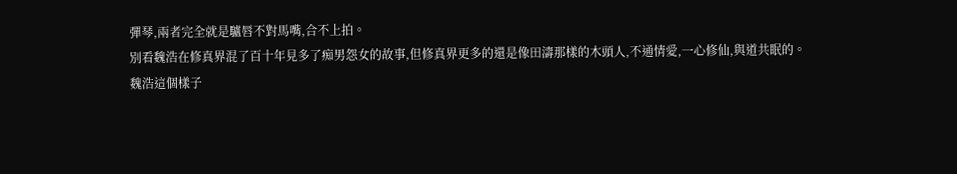彈琴,兩者完全就是驢唇不對馬嘴,合不上拍。
別看魏浩在修真界混了百十年見多了痴男怨女的故事,但修真界更多的還是像田濤那樣的木頭人,不通情愛,一心修仙,與道共眠的。
魏浩這個樣子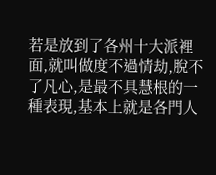若是放到了各州十大派裡面,就叫做度不過情劫,脫不了凡心,是最不具慧根的一種表現,基本上就是各門人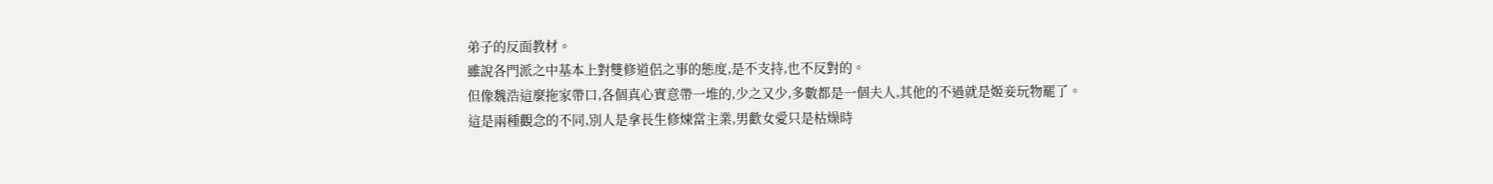弟子的反面教材。
雖說各門派之中基本上對雙修道侶之事的態度,是不支持,也不反對的。
但像魏浩這麼拖家帶口,各個真心實意帶一堆的,少之又少,多數都是一個夫人,其他的不過就是姬妾玩物罷了。
這是兩種觀念的不同,別人是拿長生修煉當主業,男歡女愛只是枯燥時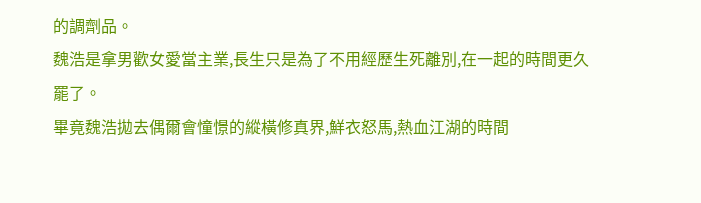的調劑品。
魏浩是拿男歡女愛當主業,長生只是為了不用經歷生死離別,在一起的時間更久罷了。
畢竟魏浩拋去偶爾會憧憬的縱橫修真界,鮮衣怒馬,熱血江湖的時間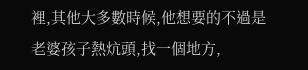裡,其他大多數時候,他想要的不過是老婆孩子熱炕頭,找一個地方,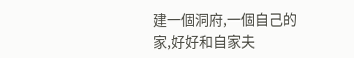建一個洞府,一個自己的家,好好和自家夫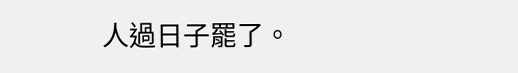人過日子罷了。